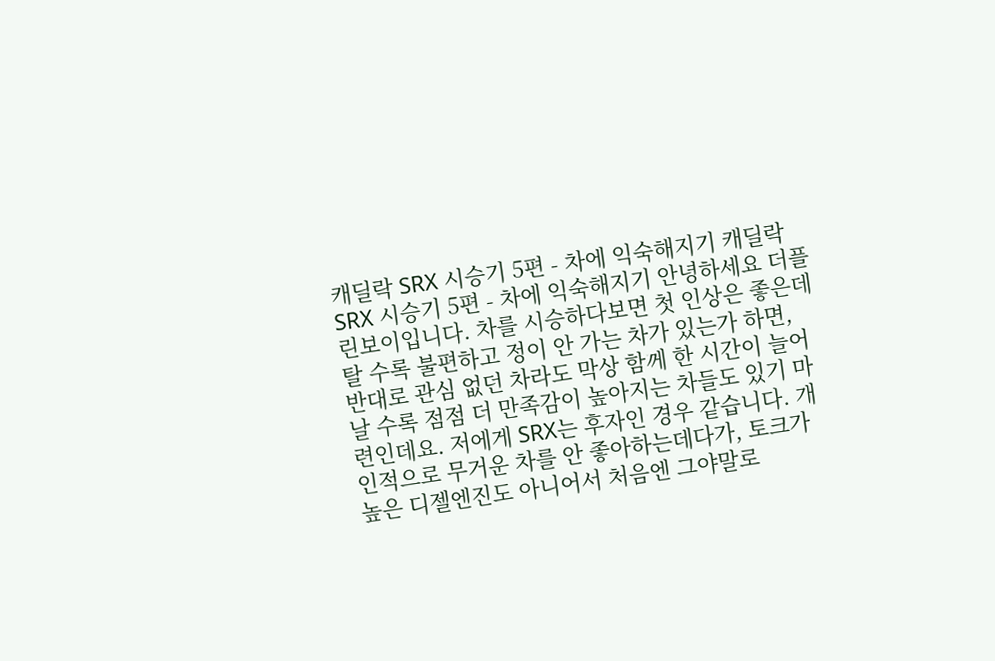캐딜락 SRX 시승기 5편 - 차에 익숙해지기 캐딜락 SRX 시승기 5편 - 차에 익숙해지기 안녕하세요 더플린보이입니다. 차를 시승하다보면 첫 인상은 좋은데 탈 수록 불편하고 정이 안 가는 차가 있는가 하면, 반대로 관심 없던 차라도 막상 함께 한 시간이 늘어날 수록 점점 더 만족감이 높아지는 차들도 있기 마련인데요. 저에게 SRX는 후자인 경우 같습니다. 개인적으로 무거운 차를 안 좋아하는데다가, 토크가 높은 디젤엔진도 아니어서 처음엔 그야말로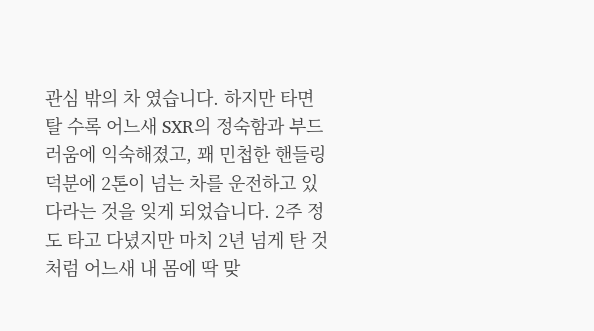관심 밖의 차 였습니다. 하지만 타면 탈 수록 어느새 SXR의 정숙함과 부드러움에 익숙해졌고, 꽤 민첩한 핸들링 덕분에 2톤이 넘는 차를 운전하고 있다라는 것을 잊게 되었습니다. 2주 정도 타고 다녔지만 마치 2년 넘게 탄 것 처럼 어느새 내 몸에 딱 맞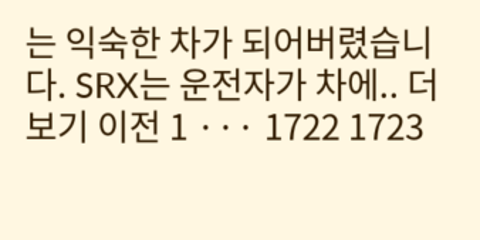는 익숙한 차가 되어버렸습니다. SRX는 운전자가 차에.. 더보기 이전 1 ··· 1722 1723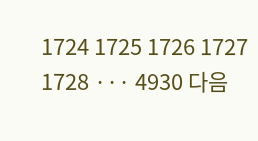1724 1725 1726 1727 1728 ··· 4930 다음